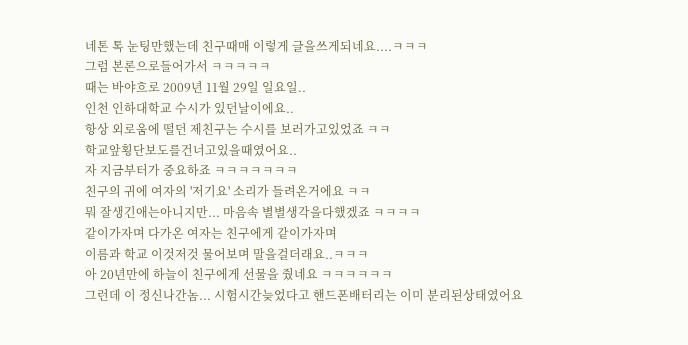네톤 톡 눈팅만했는데 친구때매 이렇게 글을쓰게되네요....ㅋㅋㅋ
그럼 본론으로들어가서 ㅋㅋㅋㅋㅋ
때는 바야흐로 2009년 11월 29일 일요일..
인천 인하대학교 수시가 있던날이에요..
항상 외로움에 떨던 제친구는 수시를 보러가고있었죠 ㅋㅋ
학교앞횡단보도를건너고있을때였어요..
자 지금부터가 중요하죠 ㅋㅋㅋㅋㅋㅋㅋ
친구의 귀에 여자의 '저기요' 소리가 들려온거에요 ㅋㅋ
뭐 잘생긴애는아니지만... 마음속 별별생각을다했겠죠 ㅋㅋㅋㅋ
같이가자며 다가온 여자는 친구에게 같이가자며
이름과 학교 이것저것 물어보며 말을걸더래요..ㅋㅋㅋ
아 20년만에 하늘이 친구에게 선물을 줬네요 ㅋㅋㅋㅋㅋㅋ
그런데 이 정신나간놈... 시험시간늦었다고 핸드폰배터리는 이미 분리된상태였어요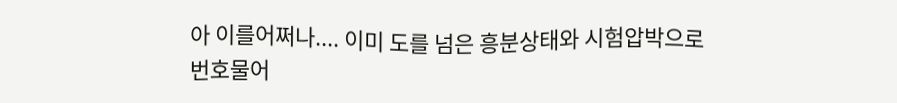아 이를어쩌나.... 이미 도를 넘은 흥분상태와 시험압박으로
번호물어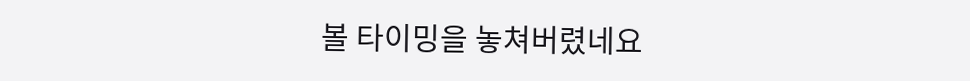볼 타이밍을 놓쳐버렸네요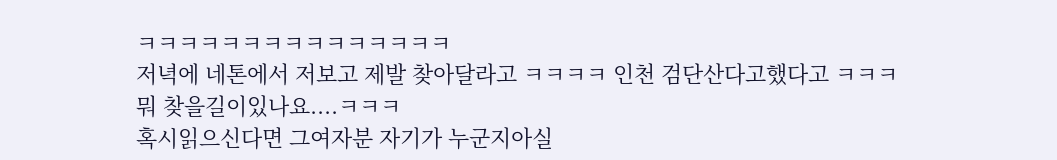ㅋㅋㅋㅋㅋㅋㅋㅋㅋㅋㅋㅋㅋㅋㅋ
저녁에 네톤에서 저보고 제발 찾아달라고 ㅋㅋㅋㅋ 인천 검단산다고했다고 ㅋㅋㅋ
뭐 찾을길이있나요....ㅋㅋㅋ
혹시읽으신다면 그여자분 자기가 누군지아실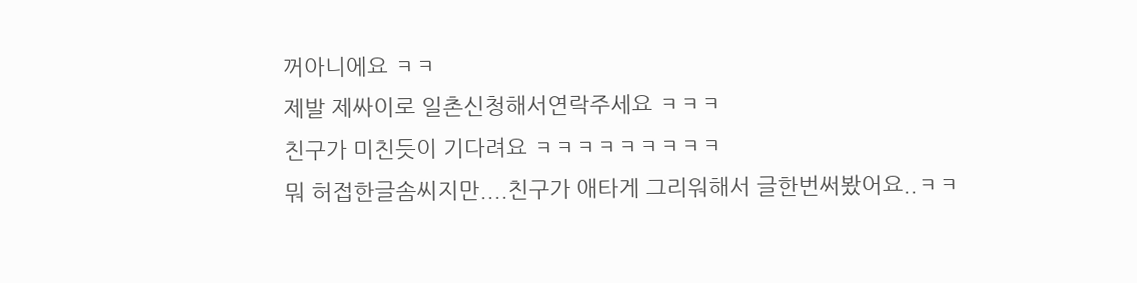꺼아니에요 ㅋㅋ
제발 제싸이로 일촌신청해서연락주세요 ㅋㅋㅋ
친구가 미친듯이 기다려요 ㅋㅋㅋㅋㅋㅋㅋㅋㅋ
뭐 허접한글솜씨지만....친구가 애타게 그리워해서 글한번써봤어요..ㅋㅋ